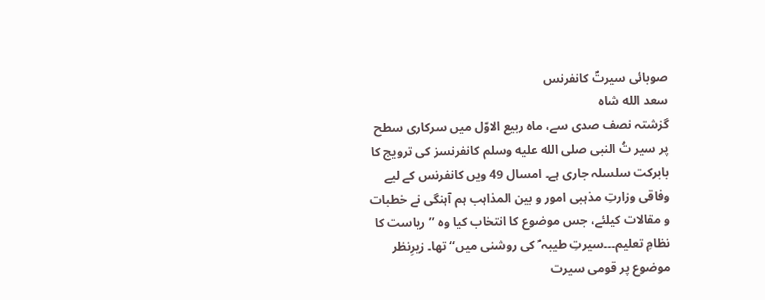صوبائی سیرتؐ کانفرنس
سعد الله شاہ
گزشتہ نصف صدی سے، ماہ ربیع الاوّل میں سرکاری سطح پر سیر تُ النبی صلى الله عليه وسلم کانفرنسز کی ترویج کا بابرکت سلسلہ جاری ہے۔ امسال 49 ویں کانفرنس کے لیے وفاقی وزارتِ مذہبی امور و بین المذاہب ہم آہنگی نے خطبات و مقالات کیلئے، جس موضوع کا انتخاب کیا وہ ’’ریاست کا نظامِ تعلیم۔۔۔سیرتِ طیبہ ؐ کی روشنی میں‘‘ تھا۔ زیرِنظر موضوع پر قومی سیرت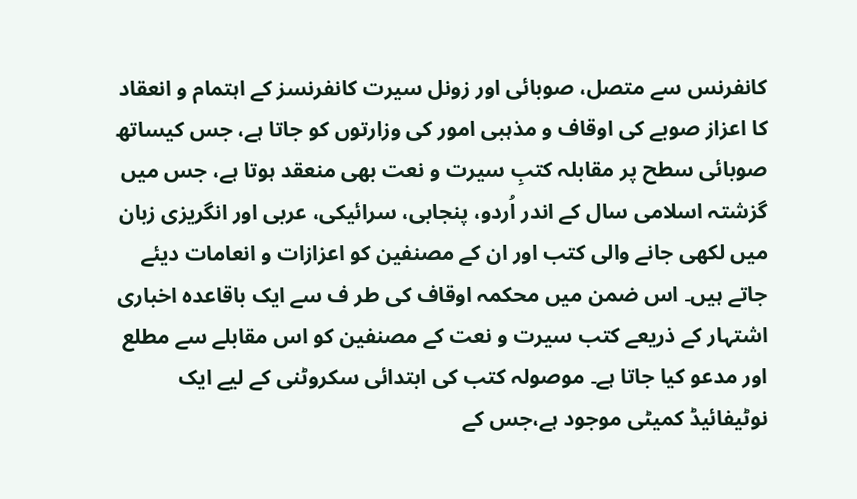کانفرنس سے متصل، صوبائی اور زونل سیرت کانفرنسز کے اہتمام و انعقاد کا اعزاز صوبے کی اوقاف و مذہبی امور کی وزارتوں کو جاتا ہے، جس کیساتھ صوبائی سطح پر مقابلہ کتبِ سیرت و نعت بھی منعقد ہوتا ہے، جس میں گزشتہ اسلامی سال کے اندر اُردو، پنجابی، سرائیکی، عربی اور انگریزی زبان میں لکھی جانے والی کتب اور ان کے مصنفین کو اعزازات و انعامات دیئے جاتے ہیں۔ اس ضمن میں محکمہ اوقاف کی طر ف سے ایک باقاعدہ اخباری اشتہار کے ذریعے کتب سیرت و نعت کے مصنفین کو اس مقابلے سے مطلع اور مدعو کیا جاتا ہے۔ موصولہ کتب کی ابتدائی سکروٹنی کے لیے ایک نوٹیفائیڈ کمیٹی موجود ہے،جس کے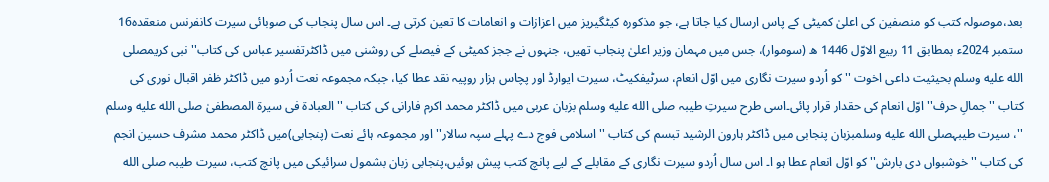بعد،موصولہ کتب کو منصفین کی اعلیٰ کمیٹی کے پاس ارسال کیا جاتا ہے، جو مذکورہ کیٹگیریز میں اعزازات و انعامات کا تعین کرتی ہے۔ اس سال پنجاب کی صوبائی سیرت کانفرنس منعقدہ16 ستمبر 2024ء بمطابق 11 ربیع الاوّل 1446 ھ (سوموار)، جس میں مہمان وزیر اعلیٰ پنجاب تھیں، جنہوں نے ججز کمیٹی کے فیصلے کی روشنی میں ڈاکٹرتفسیر عباس کی کتاب'' نبی کریمصلى الله عليه وسلم بحیثیت داعی اخوت '' کو اُردو سیرت نگاری میں اوّل انعام، سرٹیفکیٹ، سیرت ایوارڈ اور پچاس ہزار روپیہ نقد عطا کیا، جبکہ مجموعہ نعت اُردو میں ڈاکٹر ظفر اقبال نوری کی کتاب ''جمالِ حرف'' اوّل انعام کی حقدار قرار پائی۔اسی طرح سیرتِ طیبہ صلى الله عليه وسلم بزبان عربی میں ڈاکٹر محمد اکرم فارانی کی کتاب '' العبادۃ فی سیرۃ المصطفیٰ صلى الله عليه وسلم ''، سیرت طیبہصلى الله عليه وسلمبزبان پنجابی میں ڈاکٹر ہارون الرشید تبسم کی کتاب '' اسلامی فوج دے پہلے سپہ سالار'' اور مجموعہ ہائے نعت (پنجابی)میں ڈاکٹر محمد مشرف حسین انجم کی کتاب '' خوشبواں دی بارش'' کو اوّل انعام عطا ہو ا۔ اس سال اُردو سیرت نگاری کے مقابلے کے لیے پانچ کتب پیش ہوئیں،پنجابی زبان بشمول سرائیکی میں پانچ کتب، سیرت طیبہ صلى الله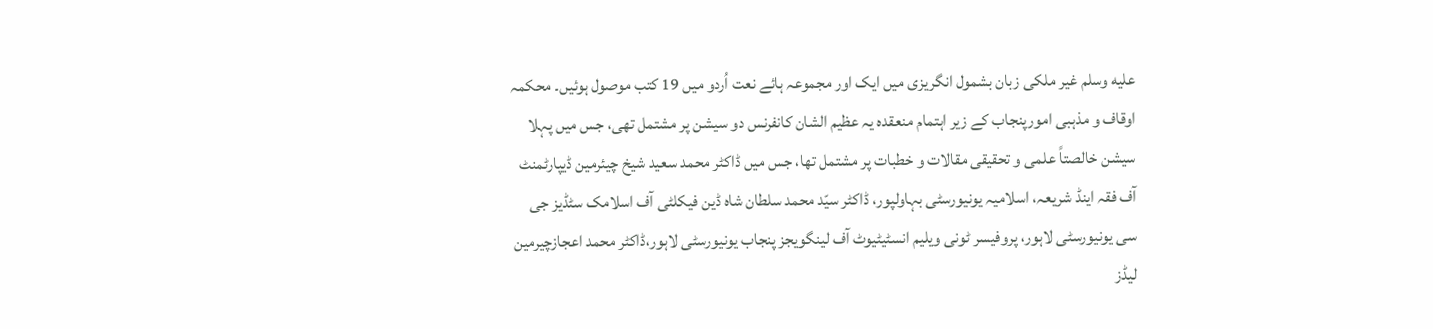عليه وسلم غیر ملکی زبان بشمول انگریزی میں ایک اور مجموعہ ہائے نعت اُردو میں 19 کتب موصول ہوئیں۔ محکمہ اوقاف و مذہبی امورپنجاب کے زیر اہتمام منعقدہ یہ عظیم الشان کانفرنس دو سیشن پر مشتمل تھی، جس میں پہلا سیشن خالصتاً علمی و تحقیقی مقالات و خطبات پر مشتمل تھا، جس میں ڈاکٹر محمد سعید شیخ چیئرمین ڈیپارٹمنٹ آف فقہ اینڈ شریعہ، اسلامیہ یونیورسٹی بہاولپور، ڈاکٹر سیّد محمد سلطان شاہ ڈین فیکلٹی آف اسلامک سٹڈیز جی سی یونیورسٹی لاہور، پروفیسر ٹونی ویلیم انسٹیٹیوٹ آف لینگویجز پنجاب یونیورسٹی لاہور،ڈاکٹر محمد اعجازچیرمین لیڈز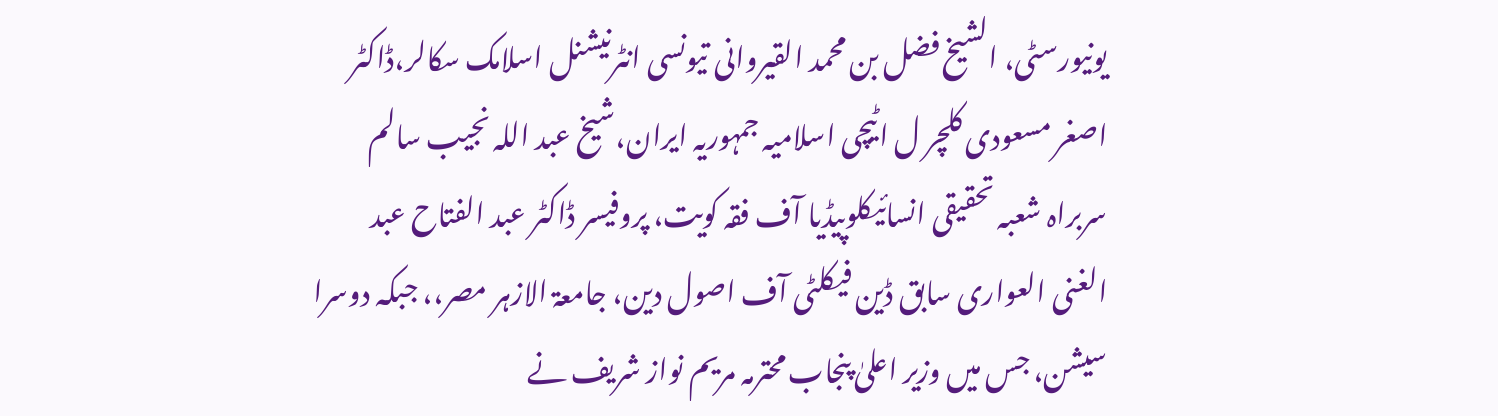یونیورسٹی، الشیخ فضل بن محمد القیروانی تیونسی انٹرنیشنل اسلامک سکالر،ڈاکٹر اصغر مسعودی کلچر ل اٹیچی اسلامیہ جمہوریہ ایران،شیخ عبد اللہ نجیب سالم سربراہ شعبہ تحقیقی انسائیکلوپیڈیا آف فقہ کویت، پروفیسر ڈاکٹر عبد الفتاح عبد الغنی العواری سابق ڈین فیکلٹی آف اصول دین، جامعۃ الازہر مصر،، جبکہ دوسرا سیشن، جس میں وزیر اعلیٰ پنجاب محترمہ مریم نواز شریف نے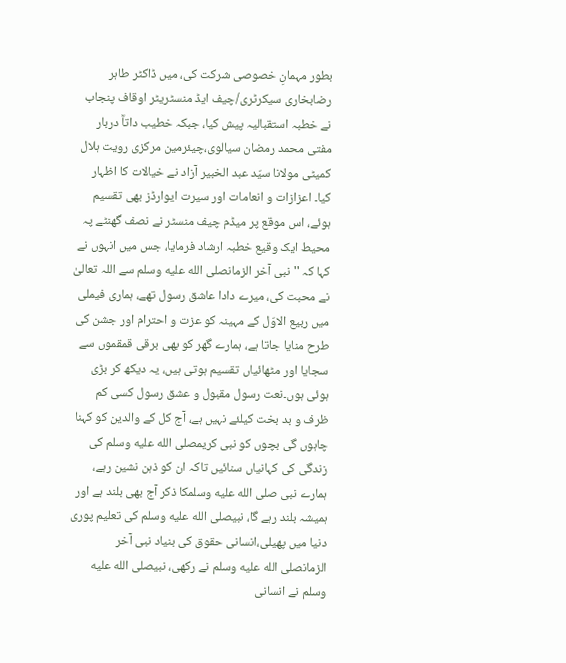بطور مہمانِ خصوصی شرکت کی، میں ڈاکٹر طاہر رضابخاری سیکرٹری/چیف ایڈ منسٹریٹر اوقاف پنجاب نے خطبہ استقبالیہ پیش کیا، جبکہ خطیب داتاؒ دربار مفتی محمد رمضان سیالوی،چیئرمین مرکزی رویت ہلال کمیٹی مولانا سیّد عبد الخبیر آزاد نے خیالات کا اظہار کیا۔ اعزازات و انعامات اور سیرت ایوارڈز بھی تقسیم ہوئے، اس موقع پر میڈم چیف منسٹر نے نصف گھنٹے پہ محیط ایک وقیع خطبہ ارشاد فرمایا، جس میں انہوں نے کہا کہ ''نبی آخر الزمانصلى الله عليه وسلم سے اللہ تعالیٰ نے محبت کی، میرے دادا عاشق رسول تھے، ہماری فیملی میں ربیع الاوّل کے مہینہ کو عزت و احترام اور جشن کی طرح منایا جاتا ہے، ہمارے گھر کو بھی برقی قمقموں سے سجایا اور مٹھائیاں تقسیم ہوتی ہیں، یہ دیکھ کر بڑی ہوئی ہوں۔نعت رسول مقبول و عشق رسول کسی کم ظرف و بد بخت کیلئے نہیں ہے، آج کل کے والدین کو کہنا چاہوں گی بچوں کو نبی کریمصلى الله عليه وسلم کی زندگی کی کہانیاں سنائیں تاکہ ان کو ذہن نشین رہے، ہمارے نبی صلى الله عليه وسلمکا ذکر آج بھی بلند ہے اور ہمیشہ بلند رہے گا، نبیصلى الله عليه وسلم کی تعلیم پوری دنیا میں پھیلی،انسانی حقوق کی بنیاد نبی آخر الزمانصلى الله عليه وسلم نے رکھی، نبیصلى الله عليه وسلم نے انسانی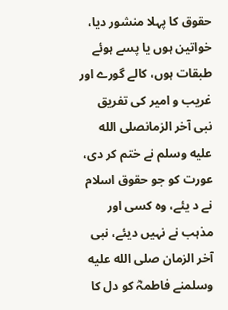حقوق کا پہلا منشور دیا، خواتین ہوں یا پسے ہوئے طبقات ہوں، کالے گورے اور غریب و امیر کی تفریق نبی آخر الزمانصلى الله عليه وسلم نے ختم کر دی، عورت کو جو حقوق اسلام نے د یئے، وہ کسی اور مذہب نے نہیں دیئے، نبی آخر الزمان صلى الله عليه وسلمنے فاطمہؓ کو دل کا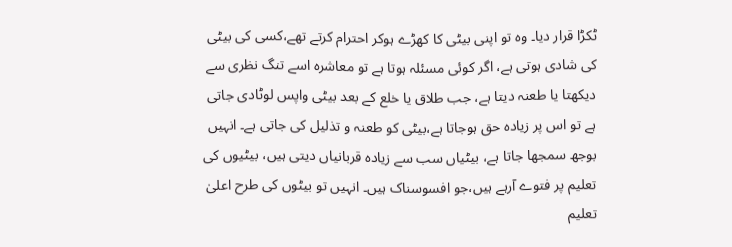ٹکڑا قرار دیا۔ وہ تو اپنی بیٹی کا کھڑے ہوکر احترام کرتے تھے،کسی کی بیٹی کی شادی ہوتی ہے، اگر کوئی مسئلہ ہوتا ہے تو معاشرہ اسے تنگ نظری سے دیکھتا یا طعنہ دیتا ہے، جب طلاق یا خلع کے بعد بیٹی واپس لوٹادی جاتی ہے تو اس پر زیادہ حق ہوجاتا ہے،بیٹی کو طعنہ و تذلیل کی جاتی ہے۔ انہیں بوجھ سمجھا جاتا ہے، بیٹیاں سب سے زیادہ قربانیاں دیتی ہیں، بیٹیوں کی تعلیم پر فتوے آرہے ہیں،جو افسوسناک ہیں۔ انہیں تو بیٹوں کی طرح اعلیٰ تعلیم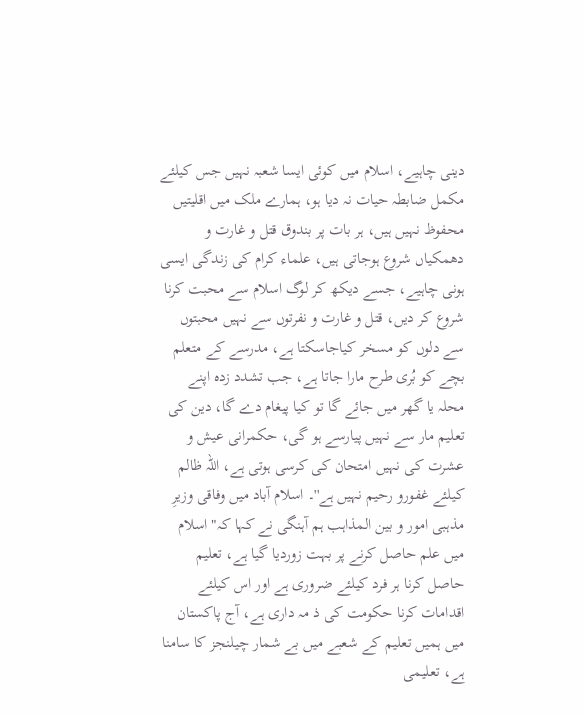دینی چاہیے، اسلام میں کوئی ایسا شعبہ نہیں جس کیلئے مکمل ضابطہ حیات نہ دیا ہو، ہمارے ملک میں اقلیتیں محفوظ نہیں ہیں، ہر بات پر بندوق قتل و غارت و دھمکیاں شروع ہوجاتی ہیں، علماء کرام کی زندگی ایسی ہونی چاہیے، جسے دیکھ کر لوگ اسلام سے محبت کرنا شروع کر دیں، قتل و غارت و نفرتوں سے نہیں محبتوں سے دلوں کو مسخر کیاجاسکتا ہے، مدرسے کے متعلم بچے کو بُری طرح مارا جاتا ہے، جب تشدد زدہ اپنے محلہ یا گھر میں جائے گا تو کیا پیغام دے گا، دین کی تعلیم مار سے نہیں پیارسے ہو گی، حکمرانی عیش و عشرت کی نہیں امتحان کی کرسی ہوتی ہے، اللہ ظالم کیلئے غفورو رحیم نہیں ہے''۔ اسلام آباد میں وفاقی وزیرِ مذہبی امور و بین المذاہب ہم آہنگی نے کہا کہ" اسلام میں علم حاصل کرنے پر بہت زوردیا گیا ہے، تعلیم حاصل کرنا ہر فرد کیلئے ضروری ہے اور اس کیلئے اقدامات کرنا حکومت کی ذ مہ داری ہے، آج پاکستان میں ہمیں تعلیم کے شعبے میں بے شمار چیلنجز کا سامنا ہے، تعلیمی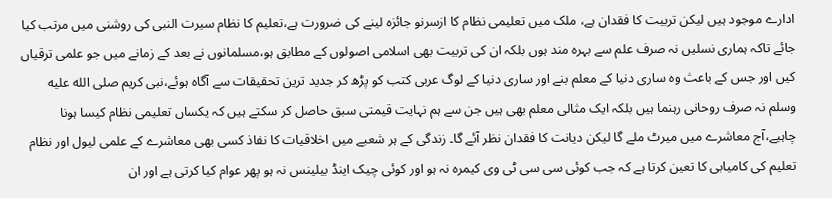ادارے موجود ہیں لیکن تربیت کا فقدان ہے، ملک میں تعلیمی نظام کا ازسرنو جائزہ لینے کی ضرورت ہے،تعلیم کا نظام سیرت النبی کی روشنی میں مرتب کیا جائے تاکہ ہماری نسلیں نہ صرف علم سے بہرہ مند ہوں بلکہ ان کی تربیت بھی اسلامی اصولوں کے مطابق ہو،مسلمانوں نے بعد کے زمانے میں جو علمی ترقیاں کیں اور جس کے باعث وہ ساری دنیا کے معلم بنے اور ساری دنیا کے لوگ عربی کتب کو پڑھ کر جدید ترین تحقیقات سے آگاہ ہوئے،نبی کریم صلى الله عليه وسلم نہ صرف روحانی رہنما ہیں بلکہ ایک مثالی معلم بھی ہیں جن سے ہم نہایت قیمتی سبق حاصل کر سکتے ہیں کہ یکساں تعلیمی نظام کیسا ہونا چاہیے،آج معاشرے میں میرٹ ملے گا لیکن دیانت کا فقدان نظر آئے گا۔ زندگی کے ہر شعبے میں اخلاقیات کا نفاذ کسی بھی معاشرے کے علمی لیول اور نظام تعلیم کی کامیابی کا تعین کرتا ہے کہ جب کوئی سی سی ٹی وی کیمرہ نہ ہو اور کوئی چیک اینڈ بیلینس نہ ہو پھر عوام کیا کرتی ہے اور ان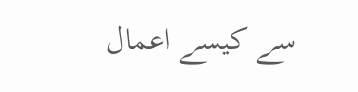سے کیسے اعمال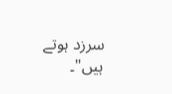سرزد ہوتے ہیں"۔